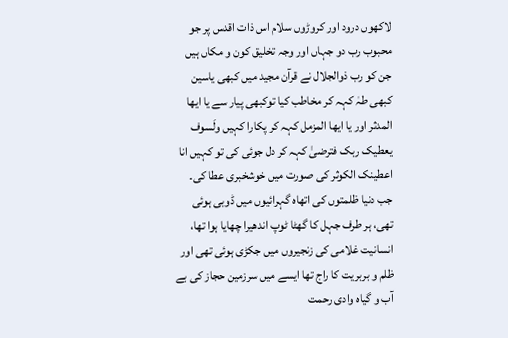لاکھوں درود اور کروڑوں سلام اس ذات اقدس پر جو محبوب رب دو جہاں اور وجہ تخلیق کون و مکاں ہیں جن کو رب ذوالجلال نے قرآن مجید میں کبھی یاسین کبھی طہٰ کہہ کر مخاطب کیا توکبھی پیار سے یا ایھا المدثر اور یا ایھا المزمل کہہ کر پکارا کہیں ولَسوف یعطیک ربک فترضیٰ کہہ کر دل جوئی کی تو کہیں انا اعطینک الکوثر کی صورت میں خوشخبری عطا کی۔
جب دنیا ظلمتوں کی اتھاہ گہرائیوں میں ڈوبی ہوئی تھی، ہر طرف جہل کا گھٹا ٹوپ اندھیرا چھایا ہوا تھا، انسانیت غلامی کی زنجیروں میں جکڑی ہوئی تھی اور ظلم و بربریت کا راج تھا ایسے میں سرزمین حجاز کی بے آب و گیاہ وادی رحمت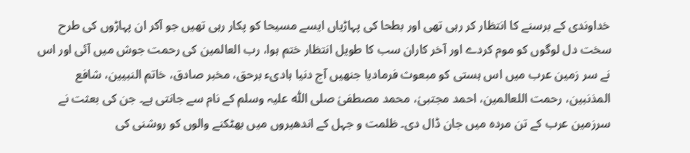خداوندی کے برسنے کا انتظار کر رہی تھی اور بطحا کی پہاڑیاں ایسے مسیحا کو پکار رہی تھیں جو آکر ان پہاڑوں کی طرح سخت دل لوگوں کو موم کردے اور آخر کاران سب کا طویل انتظار ختم ہوا، رب العالمین کی رحمت جوش میں آئی اور اس نے سر زمین عرب میں اس ہستی کو مبعوث فرمادیا جنھیں آج دنیا ہادیء برحق، مخبر صادق، خاتم النبیین، شافع المذنبین، رحمت اللعالمین، احمد مجتبیٰ، محمد مصطفیٰ صلی اللّٰہ علیہ وسلم کے نام سے جانتی ہے۔ جن کی بعثت نے سرزمین عرب کے تن مردہ میں جان ڈال دی۔ ظلمت و جہل کے اندھیروں میں بھٹکنے والوں کو روشنی کی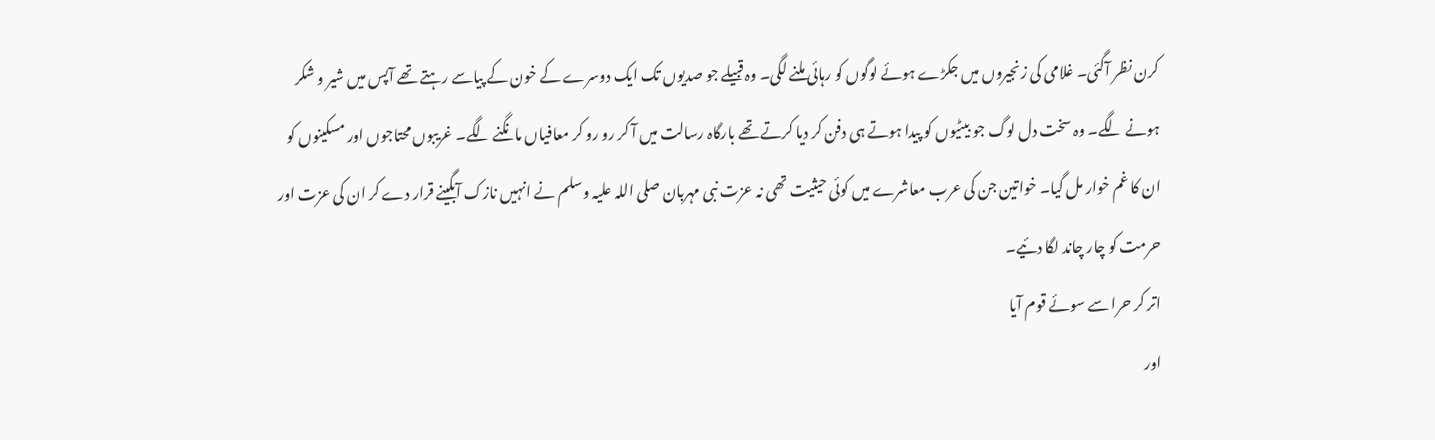کرن نظر آگئی۔ غلامی کی زنجیروں میں جکڑے ہوئے لوگوں کو رہائی ملنے لگی۔ وہ قبیلے جو صدیوں تک ایک دوسرے کے خون کے پیاسے رہتے تھے آپس میں شیر و شکر ہونے لگے۔ وہ سخت دل لوگ جو بیٹیوں کو پیدا ہوتے ہی دفن کر دیا کرتے تھے بارگاہ رسالت میں آ کر رو رو کر معافیاں مانگنے لگے۔ غریبوں محتاجوں اور مسکینوں کو ان کا غم خوار مل گیا۔ خواتین جن کی عرب معاشرے میں کوئی حیثیت تھی نہ عزت نبی مہربان صلی اللہ علیہ وسلم نے انہیں نازک آبگینے قرار دے کر ان کی عزت اور حرمت کو چار چاند لگا دئیے۔
اتر کر حرا سے سوئے قوم آیا
اور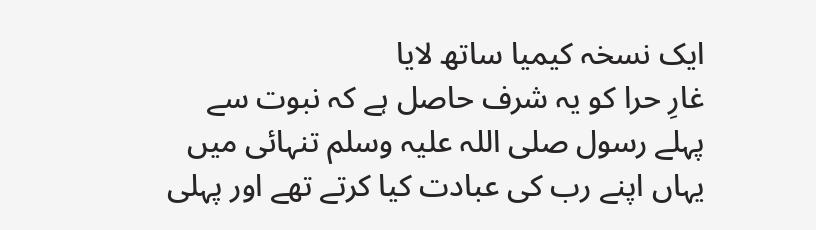ایک نسخہ کیمیا ساتھ لایا
غارِ حرا کو یہ شرف حاصل ہے کہ نبوت سے پہلے رسول صلی اللہ علیہ وسلم تنہائی میں یہاں اپنے رب کی عبادت کیا کرتے تھے اور پہلی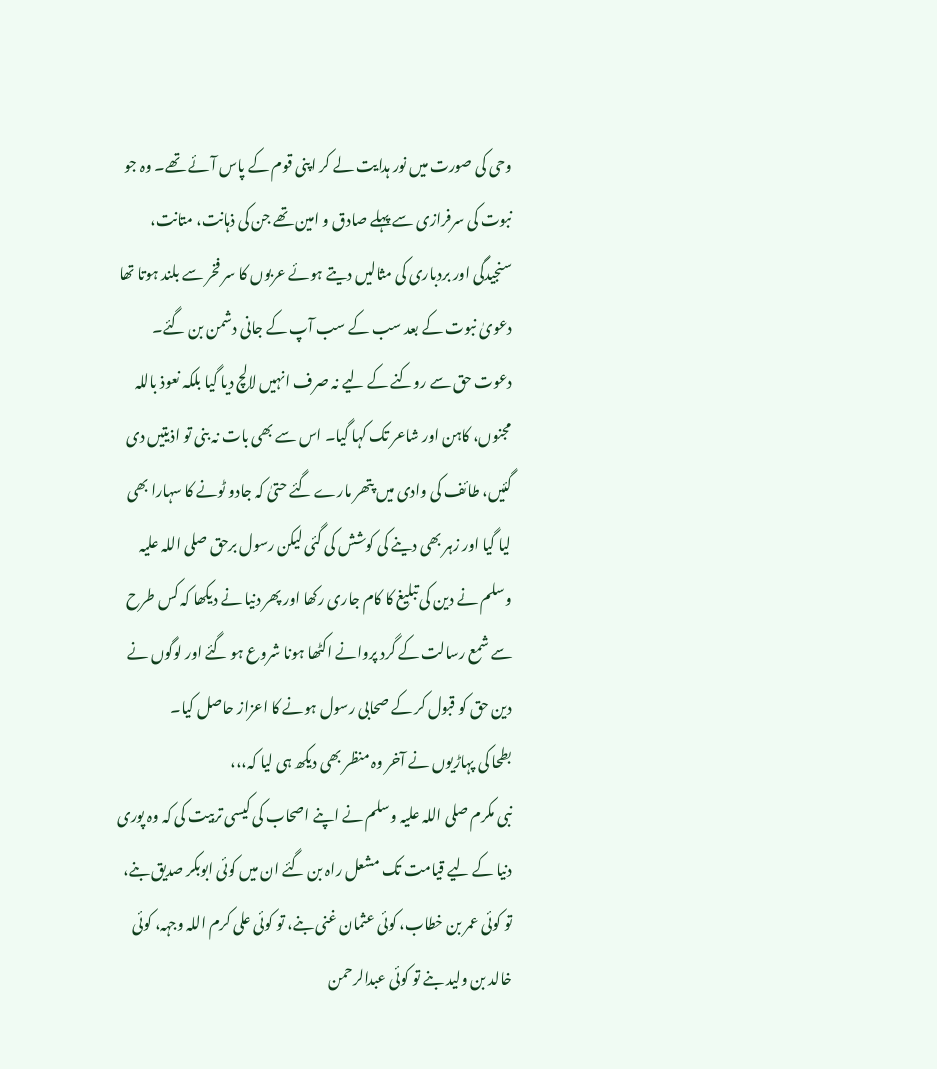وحی کی صورت میں نور ہدایت لے کر اپنی قوم کے پاس آئے تھے۔ وہ جو نبوت کی سرفرازی سے پہلے صادق و امین تھے جن کی ذہانت، متانت، سنجیدگی اور بردباری کی مثالیں دیتے ہوئے عربوں کا سر فخر سے بلند ہوتا تھا دعویٰ نبوت کے بعد سب کے سب آپ کے جانی دشمن بن گئے۔ دعوت حق سے روکنے کے لیے نہ صرف انہیں لالچ دیا گیا بلکہ نعوذ باللہ مجنوں، کاہن اور شاعر تک کہا گیا۔ اس سے بھی بات نہ بنی تو اذیتیں دی گئیں، طائف کی وادی میں پتھر مارے گئے حتیٰ کہ جادو ٹونے کا سہارا بھی لیا گیا اور زہر بھی دینے کی کوشش کی گئی لیکن رسول برحق صلی اللہ علیہ وسلم نے دین کی تبلیغ کا کام جاری رکھا اور پھر دنیا نے دیکھا کہ کس طرح سے شمع رسالت کے گرد پروانے اکٹھا ہونا شروع ہو گئے اور لوگوں نے دین حق کو قبول کر کے صحابی رسول ہونے کا اعزاز حاصل کیا۔
بطحا کی پہاڑیوں نے آخر وہ منظر بھی دیکھ ہی لیا کہ،،،
نبی مکرم صلی اللہ علیہ وسلم نے اپنے اصحاب کی کیسی تربیت کی کہ وہ پوری دنیا کے لیے قیامت تک مشعل راہ بن گئے ان میں کوئی ابوبکر صدیق بنے، تو کوئی عمر بن خطاب، کوئی عثمان غنی بنے، تو کوئی علی کرم اللہ وجہہ، کوئی خالد بن ولید بنے تو کوئی عبدالرحمن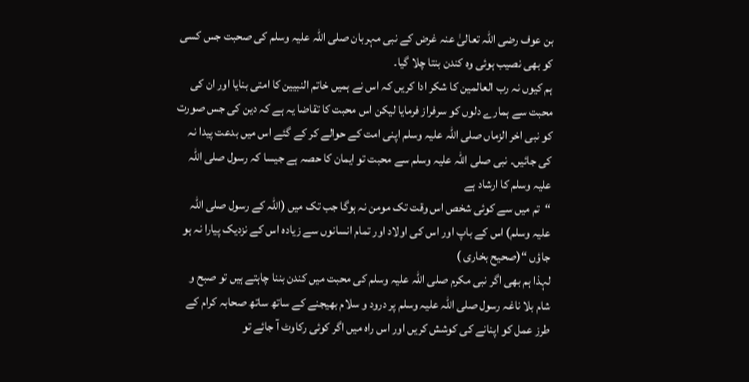بن عوف رضی اللہ تعالیٰ عنہ غرض کے نبی مہربان صلی اللّٰہ علیہ وسلم کی صحبت جس کسی کو بھی نصیب ہوئی وہ کندن بنتا چلا گیا۔
ہم کیوں نہ رب العالمین کا شکر ادا کریں کہ اس نے ہمیں خاتم النبیین کا امتی بنایا اور ان کی محبت سے ہمارے دلوں کو سرفراز فرمایا لیکن اس محبت کا تقاضا یہ ہے کہ دین کی جس صورت کو نبی اخر الزماں صلی اللہ علیہ وسلم اپنی امت کے حوالے کر کے گئے اس میں بدعت پیدا نہ کی جائیں۔ نبی صلی اللّٰہ علیہ وسلم سے محبت تو ایمان کا حصہ ہے جیسا کہ رسول صلی اللہ علیہ وسلم کا ارشاد ہے
“تم میں سے کوئی شخص اس وقت تک مومن نہ ہوگا جب تک میں (اللہ کے رسول صلی اللّٰہ علیہ وسلم) اس کے باپ اور اس کی اولاد اور تمام انسانوں سے زیادہ اس کے نزدیک پیارا نہ ہو جاؤں “(صحیح بخاری )
لہذا ہم بھی اگر نبی مکرم صلی اللّٰہ علیہ وسلم کی محبت میں کندن بننا چاہتے ہیں تو صبح و شام بلا ناغہ رسول صلی اللہ علیہ وسلم پر درود و سلام بھیجنے کے ساتھ ساتھ صحابہ کرام کے طرز عمل کو اپنانے کی کوشش کریں اور اس راہ میں اگر کوئی رکاوٹ آ جائے تو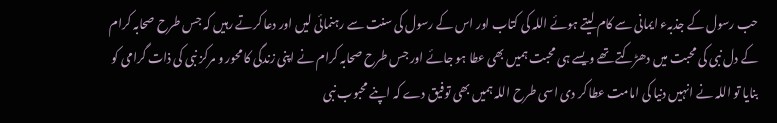حب رسول کے جذبہء ایمانی سے کام لیتے ہوئے اللہ کی کتاب اور اس کے رسول کی سنت سے رہنمائی لیں اور دعا کرتے رہیں کہ جس طرح صحابہ کرام کے دل نبی کی محبت میں دھڑکتے تھے ویسے ہی محبت ہمیں بھی عطا ہو جائے اور جس طرح صحابہ کرام نے اپنی زندگی کا محور و مرکز نبی کی ذات گرامی کو بنایا تو اللہ نے انہیں دنیا کی امامت عطا کر دی اسی طرح اللہ ہمیں بھی توفیق دے کہ اپنے محبوب نبی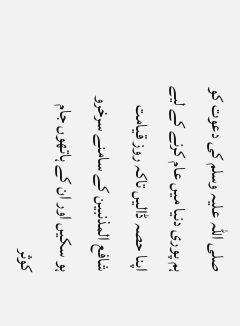صلی اللہ علیہ وسلم کی دعوت کو ہم پوری دنیا میں عام کرنے کے لیے اپنا حصہ ڈالیں تاکہ روز قیامت شافع المذنبین کے سامنے سرخرو ہو سکیں اور ان کے ہاتھوں جام کوثر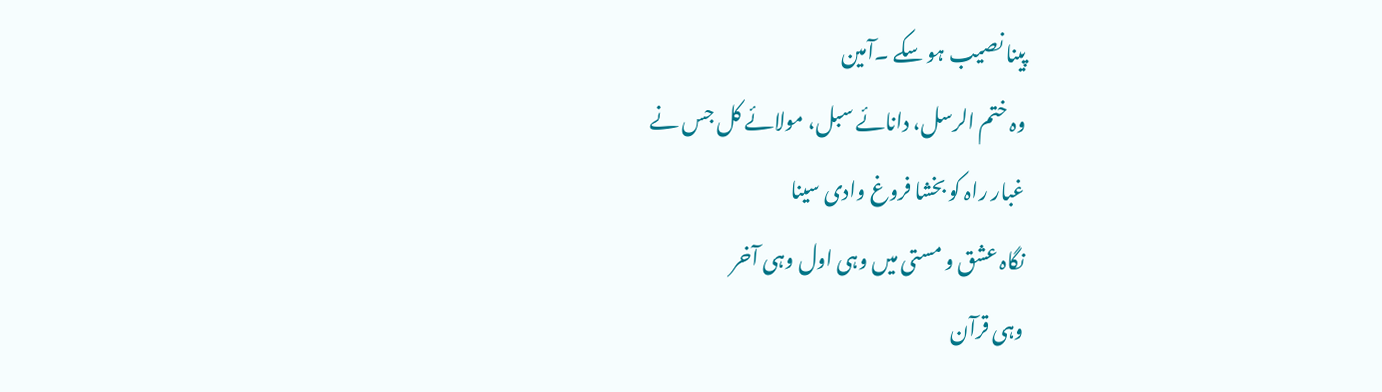پینا نصیب ہو سکے ۔آمین
وہ ختم الرسل، دانائے سبل، مولائے کل جس نے
غبار راہ کو بخشا فروغ وادی سینا
نگاہ عشق و مستی میں وہی اول وہی آخر
وہی قرآن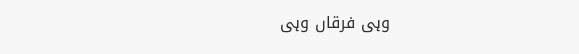وہی فرقاں وہی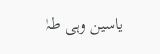یاسین وہی طہٰ